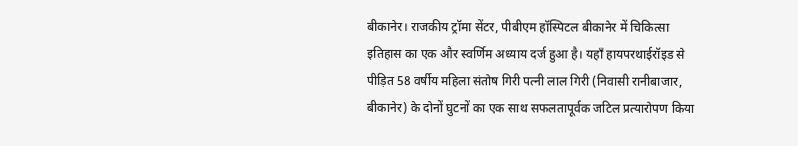बीकानेर। राजकीय ट्रॉमा सेंटर, पीबीएम हॉस्पिटल बीकानेर में चिकित्सा इतिहास का एक और स्वर्णिम अध्याय दर्ज हुआ है। यहाँ हायपरथाईरॉइड से पीड़ित 58 वर्षीय महिला संतोष गिरी पत्नी लाल गिरी (निवासी रानीबाजार, बीकानेर) के दोनों घुटनों का एक साथ सफलतापूर्वक जटिल प्रत्यारोपण किया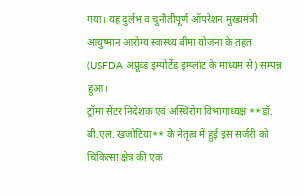गया। यह दुर्लभ व चुनौतीपूर्ण ऑपरेशन मुख्यमंत्री आयुष्मान आरोग्य स्वास्थ्य बीमा योजना के तहत (USFDA अप्रूव्ड इम्पोर्टेड इम्प्लांट के माध्यम से) सम्पन्न हुआ।
ट्रॉमा सेंटर निदेशक एवं अस्थिरोग विभागाध्यक्ष **डॉ. बी.एल. खजोटिया** के नेतृत्व में हुई इस सर्जरी को चिकित्सा क्षेत्र की एक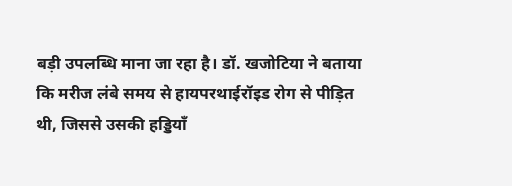बड़ी उपलब्धि माना जा रहा है। डॉ. खजोटिया ने बताया कि मरीज लंबे समय से हायपरथाईरॉइड रोग से पीड़ित थी, जिससे उसकी हड्डियाँ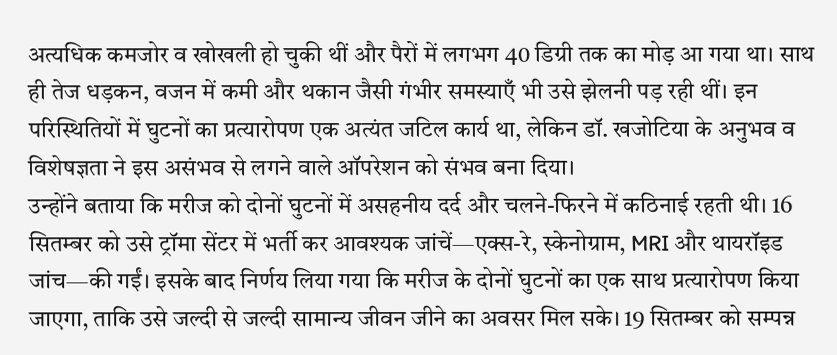अत्यधिक कमजोर व खोखली हो चुकी थीं और पैरों में लगभग 40 डिग्री तक का मोड़ आ गया था। साथ ही तेज धड़कन, वजन में कमी और थकान जैसी गंभीर समस्याएँ भी उसे झेलनी पड़ रही थीं। इन परिस्थितियों में घुटनों का प्रत्यारोपण एक अत्यंत जटिल कार्य था, लेकिन डॉ. खजोटिया के अनुभव व विशेषज्ञता ने इस असंभव से लगने वाले ऑपरेशन को संभव बना दिया।
उन्होंने बताया कि मरीज को दोनों घुटनों में असहनीय दर्द और चलने-फिरने में कठिनाई रहती थी। 16 सितम्बर को उसे ट्रॉमा सेंटर में भर्ती कर आवश्यक जांचें—एक्स-रे, स्केनोग्राम, MRI और थायरॉइड जांच—की गईं। इसके बाद निर्णय लिया गया कि मरीज के दोनों घुटनों का एक साथ प्रत्यारोपण किया जाएगा, ताकि उसे जल्दी से जल्दी सामान्य जीवन जीने का अवसर मिल सके। 19 सितम्बर को सम्पन्न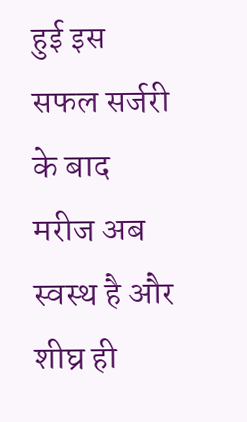हुई इस सफल सर्जरी के बाद मरीज अब स्वस्थ है और शीघ्र ही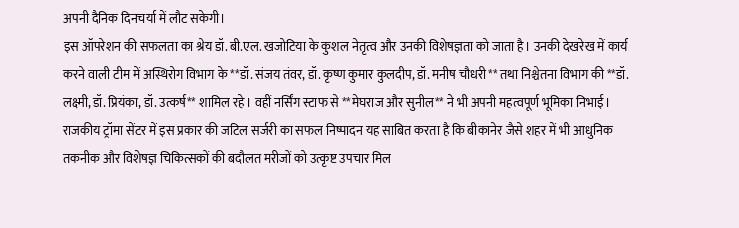अपनी दैनिक दिनचर्या में लौट सकेगी।
इस ऑपरेशन की सफलता का श्रेय डॉ. बी.एल. खजोटिया के कुशल नेतृत्व और उनकी विशेषज्ञता को जाता है। उनकी देखरेख में कार्य करने वाली टीम में अस्थिरोग विभाग के **डॉ. संजय तंवर, डॉ. कृष्ण कुमार कुलदीप, डॉ. मनीष चौधरी** तथा निश्चेतना विभाग की **डॉ. लक्ष्मी, डॉ. प्रियंका, डॉ. उत्कर्ष** शामिल रहे। वहीं नर्सिंग स्टाफ से **मेघराज और सुनील** ने भी अपनी महत्वपूर्ण भूमिका निभाई।
राजकीय ट्रॉमा सेंटर में इस प्रकार की जटिल सर्जरी का सफल निष्पादन यह साबित करता है कि बीकानेर जैसे शहर में भी आधुनिक तकनीक और विशेषज्ञ चिकित्सकों की बदौलत मरीजों को उत्कृष्ट उपचार मिल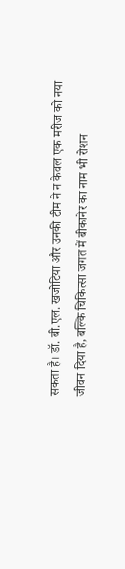सकता है। डॉ. बी.एल. खजोटिया और उनकी टीम ने न केवल एक मरीज को नया जीवन दिया है, बल्कि चिकित्सा जगत में बीकानेर का नाम भी रोशन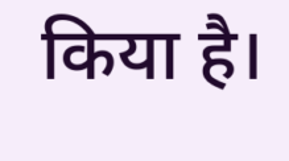किया है।